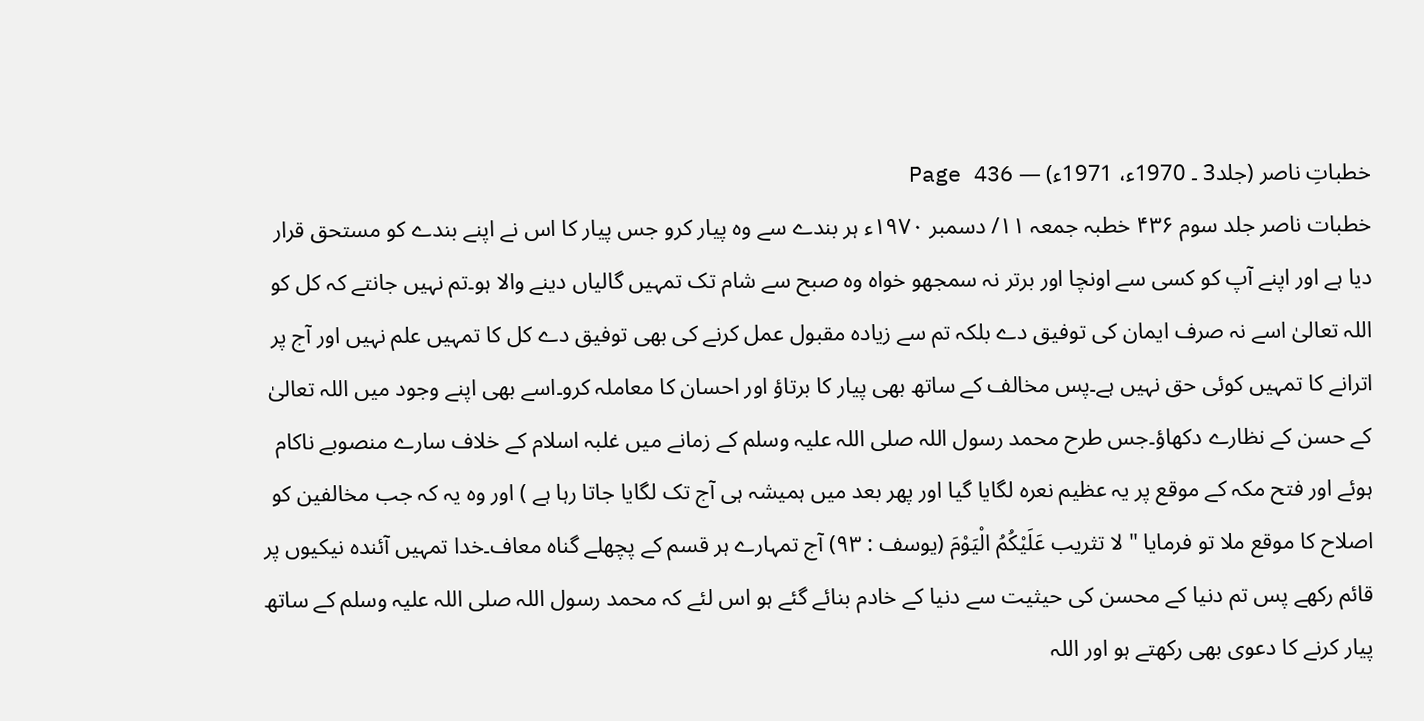خطباتِ ناصر (جلد3 ۔ 1970ء، 1971ء) — Page 436
خطبات ناصر جلد سوم ۴۳۶ خطبہ جمعہ ۱۱/ دسمبر ۱۹۷۰ء ہر بندے سے وہ پیار کرو جس پیار کا اس نے اپنے بندے کو مستحق قرار دیا ہے اور اپنے آپ کو کسی سے اونچا اور برتر نہ سمجھو خواہ وہ صبح سے شام تک تمہیں گالیاں دینے والا ہو۔تم نہیں جانتے کہ کل کو اللہ تعالیٰ اسے نہ صرف ایمان کی توفیق دے بلکہ تم سے زیادہ مقبول عمل کرنے کی بھی توفیق دے کل کا تمہیں علم نہیں اور آج پر اترانے کا تمہیں کوئی حق نہیں ہے۔پس مخالف کے ساتھ بھی پیار کا برتاؤ اور احسان کا معاملہ کرو۔اسے بھی اپنے وجود میں اللہ تعالیٰ کے حسن کے نظارے دکھاؤ۔جس طرح محمد رسول اللہ صلی اللہ علیہ وسلم کے زمانے میں غلبہ اسلام کے خلاف سارے منصوبے ناکام ہوئے اور فتح مکہ کے موقع پر یہ عظیم نعرہ لگایا گیا اور پھر بعد میں ہمیشہ ہی آج تک لگایا جاتا رہا ہے ) اور وہ یہ کہ جب مخالفین کو اصلاح کا موقع ملا تو فرمایا " لا تثريب عَلَيْكُمُ الْيَوْمَ (يوسف : ۹۳) آج تمہارے ہر قسم کے پچھلے گناہ معاف۔خدا تمہیں آئندہ نیکیوں پر قائم رکھے پس تم دنیا کے محسن کی حیثیت سے دنیا کے خادم بنائے گئے ہو اس لئے کہ محمد رسول اللہ صلی اللہ علیہ وسلم کے ساتھ پیار کرنے کا دعوی بھی رکھتے ہو اور اللہ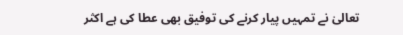تعالیٰ نے تمہیں پیار کرنے کی توفیق بھی عطا کی ہے اکثر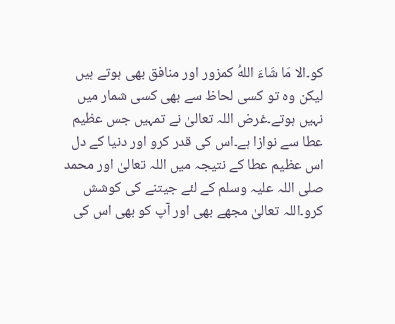کو۔الا مَا شَاءَ اللهُ کمزور اور منافق بھی ہوتے ہیں لیکن وہ تو کسی لحاظ سے بھی کسی شمار میں نہیں ہوتے۔غرض اللہ تعالیٰ نے تمہیں جس عظیم عطا سے نوازا ہے۔اس کی قدر کرو اور دنیا کے دل اس عظیم عطا کے نتیجہ میں اللہ تعالیٰ اور محمد صلی اللہ علیہ وسلم کے لئے جیتنے کی کوشش کرو۔اللہ تعالیٰ مجھے بھی اور آپ کو بھی اس کی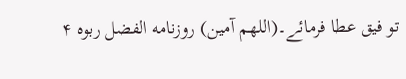تو فیق عطا فرمائے۔(اللهم آمین) روزنامه الفضل ربوہ ۴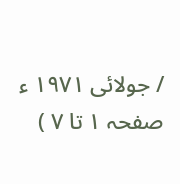/ جولائی ۱۹۷۱ ء صفحہ ۱ تا ۷ )